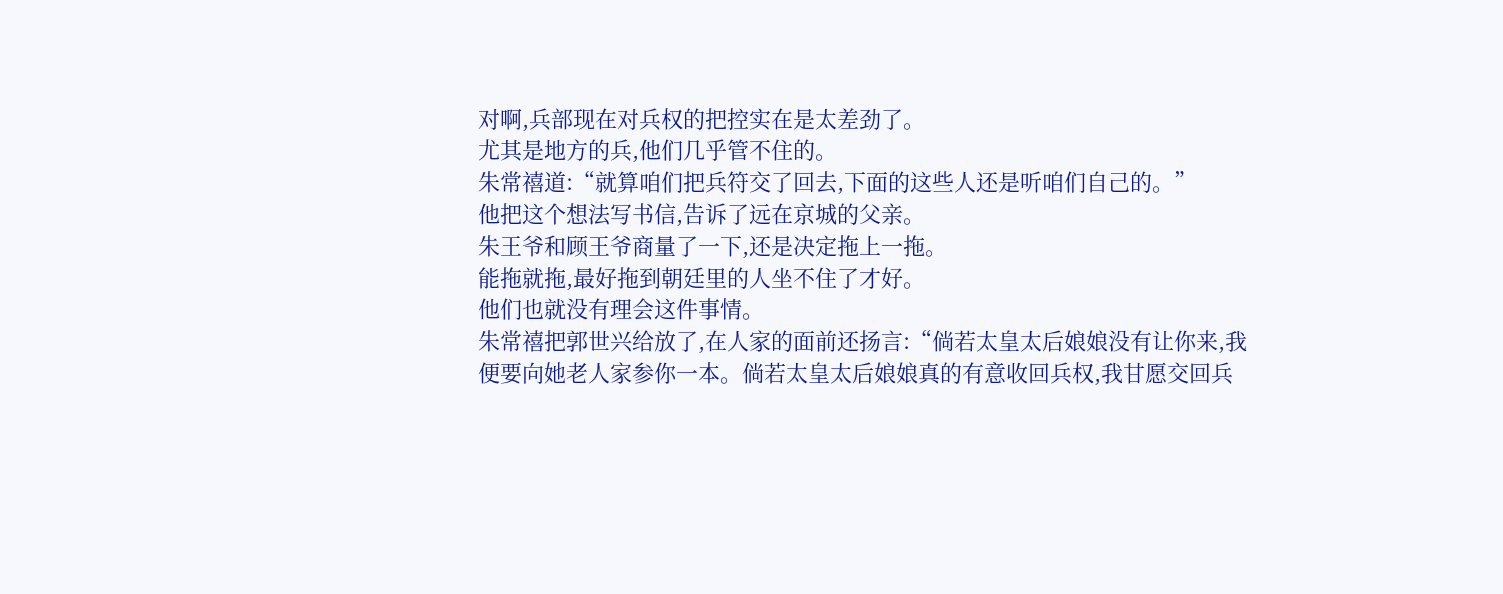对啊,兵部现在对兵权的把控实在是太差劲了。
尤其是地方的兵,他们几乎管不住的。
朱常禧道:“就算咱们把兵符交了回去,下面的这些人还是听咱们自己的。”
他把这个想法写书信,告诉了远在京城的父亲。
朱王爷和顾王爷商量了一下,还是决定拖上一拖。
能拖就拖,最好拖到朝廷里的人坐不住了才好。
他们也就没有理会这件事情。
朱常禧把郭世兴给放了,在人家的面前还扬言:“倘若太皇太后娘娘没有让你来,我便要向她老人家参你一本。倘若太皇太后娘娘真的有意收回兵权,我甘愿交回兵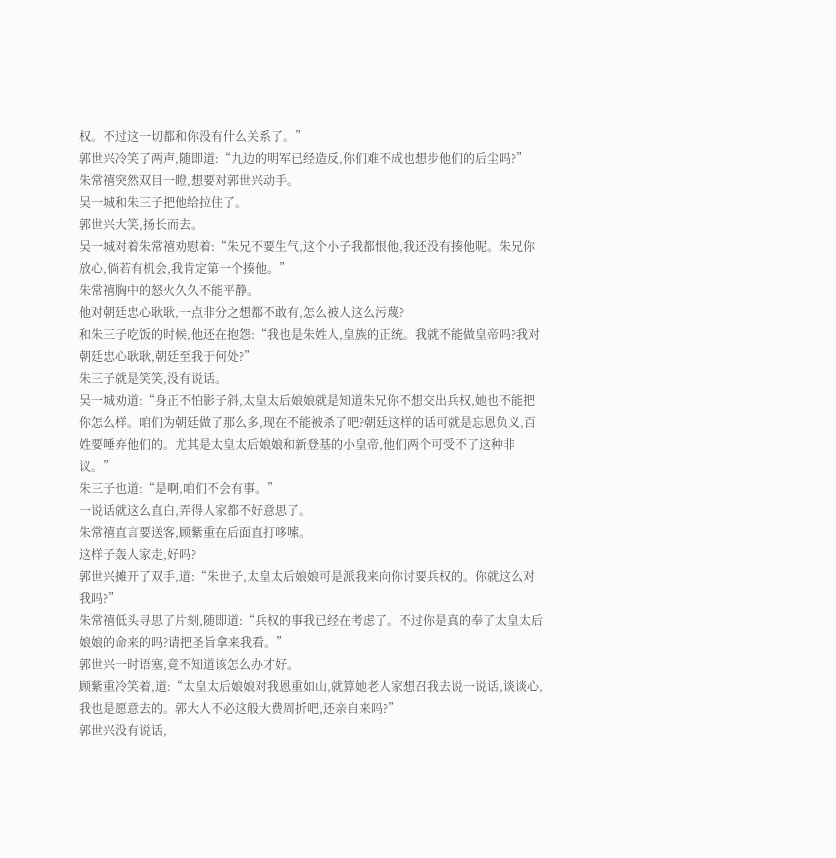权。不过这一切都和你没有什么关系了。”
郭世兴冷笑了两声,随即道:“九边的明军已经造反,你们难不成也想步他们的后尘吗?”
朱常禧突然双目一瞪,想要对郭世兴动手。
吴一城和朱三子把他给拉住了。
郭世兴大笑,扬长而去。
吴一城对着朱常禧劝慰着:“朱兄不要生气,这个小子我都恨他,我还没有揍他呢。朱兄你放心,倘若有机会,我肯定第一个揍他。”
朱常禧胸中的怒火久久不能平静。
他对朝廷忠心耿耿,一点非分之想都不敢有,怎么被人这么污蔑?
和朱三子吃饭的时候,他还在抱怨:“我也是朱姓人,皇族的正统。我就不能做皇帝吗?我对朝廷忠心耿耿,朝廷至我于何处?”
朱三子就是笑笑,没有说话。
吴一城劝道:“身正不怕影子斜,太皇太后娘娘就是知道朱兄你不想交出兵权,她也不能把你怎么样。咱们为朝廷做了那么多,现在不能被杀了吧?朝廷这样的话可就是忘恩负义,百姓要唾弃他们的。尤其是太皇太后娘娘和新登基的小皇帝,他们两个可受不了这种非议。”
朱三子也道:“是啊,咱们不会有事。”
一说话就这么直白,弄得人家都不好意思了。
朱常禧直言要送客,顾紫重在后面直打哆嗦。
这样子轰人家走,好吗?
郭世兴摊开了双手,道:“朱世子,太皇太后娘娘可是派我来向你讨要兵权的。你就这么对我吗?”
朱常禧低头寻思了片刻,随即道:“兵权的事我已经在考虑了。不过你是真的奉了太皇太后娘娘的命来的吗?请把圣旨拿来我看。”
郭世兴一时语塞,竟不知道该怎么办才好。
顾紫重冷笑着,道:“太皇太后娘娘对我恩重如山,就算她老人家想召我去说一说话,谈谈心,我也是愿意去的。郭大人不必这般大费周折吧,还亲自来吗?”
郭世兴没有说话,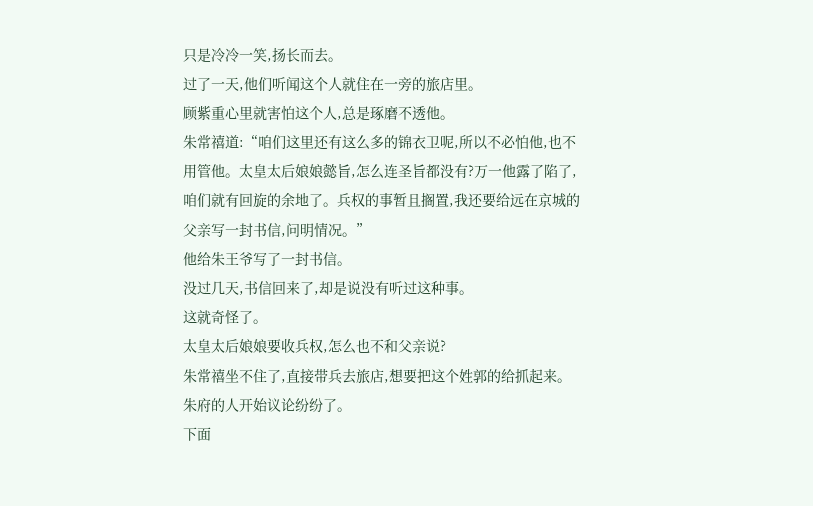只是冷冷一笑,扬长而去。
过了一天,他们听闻这个人就住在一旁的旅店里。
顾紫重心里就害怕这个人,总是琢磨不透他。
朱常禧道:“咱们这里还有这么多的锦衣卫呢,所以不必怕他,也不用管他。太皇太后娘娘懿旨,怎么连圣旨都没有?万一他露了陷了,咱们就有回旋的余地了。兵权的事暂且搁置,我还要给远在京城的父亲写一封书信,问明情况。”
他给朱王爷写了一封书信。
没过几天,书信回来了,却是说没有听过这种事。
这就奇怪了。
太皇太后娘娘要收兵权,怎么也不和父亲说?
朱常禧坐不住了,直接带兵去旅店,想要把这个姓郭的给抓起来。
朱府的人开始议论纷纷了。
下面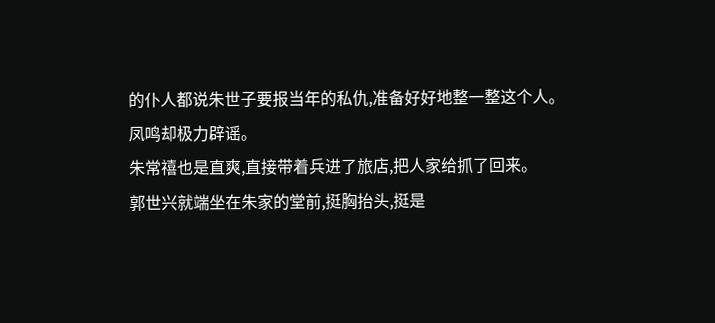的仆人都说朱世子要报当年的私仇,准备好好地整一整这个人。
凤鸣却极力辟谣。
朱常禧也是直爽,直接带着兵进了旅店,把人家给抓了回来。
郭世兴就端坐在朱家的堂前,挺胸抬头,挺是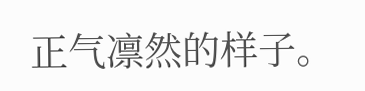正气凛然的样子。